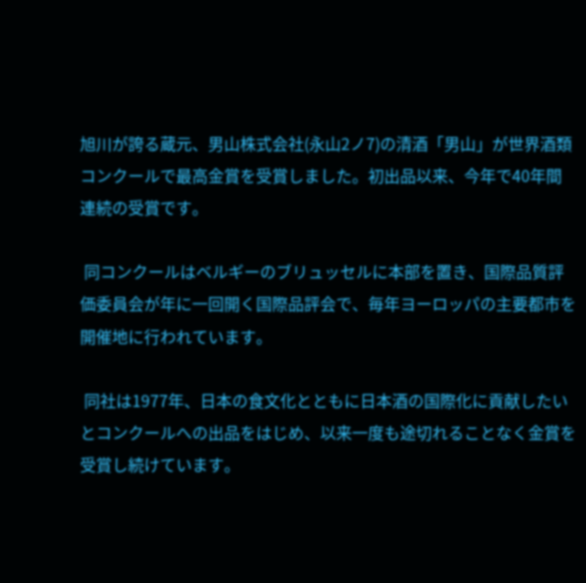旭川が誇る蔵元、男山株式会社(永山2ノ7)の清酒「男山」が世界酒類コンクールで最高金賞を受賞しました。初出品以来、今年で40年間連続の受賞です。

 同コンクールはベルギーのブリュッセルに本部を置き、国際品質評価委員会が年に一回開く国際品評会で、毎年ヨーロッパの主要都市を開催地に行われています。

 同社は1977年、日本の食文化とともに日本酒の国際化に貢献したいとコンクールへの出品をはじめ、以来一度も途切れることなく金賞を受賞し続けています。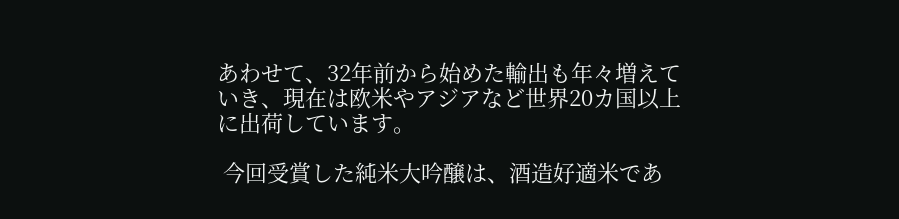あわせて、32年前から始めた輸出も年々増えていき、現在は欧米やアジアなど世界20カ国以上に出荷しています。

 今回受賞した純米大吟醸は、酒造好適米であ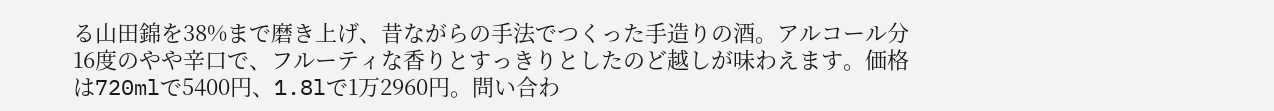る山田錦を38%まで磨き上げ、昔ながらの手法でつくった手造りの酒。アルコール分16度のやや辛口で、フルーティな香りとすっきりとしたのど越しが味わえます。価格は720mlで5400円、1.8lで1万2960円。問い合わ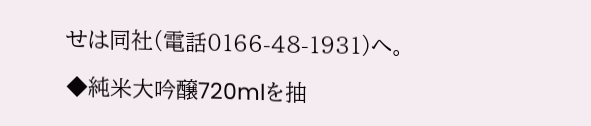せは同社(電話0166-48-1931)へ。

◆純米大吟醸720mlを抽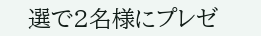選で2名様にプレゼ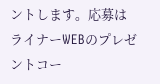ントします。応募はライナーWEBのプレゼントコー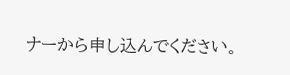ナーから申し込んでください。